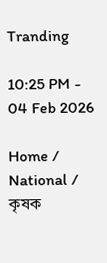Tranding

10:25 PM - 04 Feb 2026

Home / National / কৃষক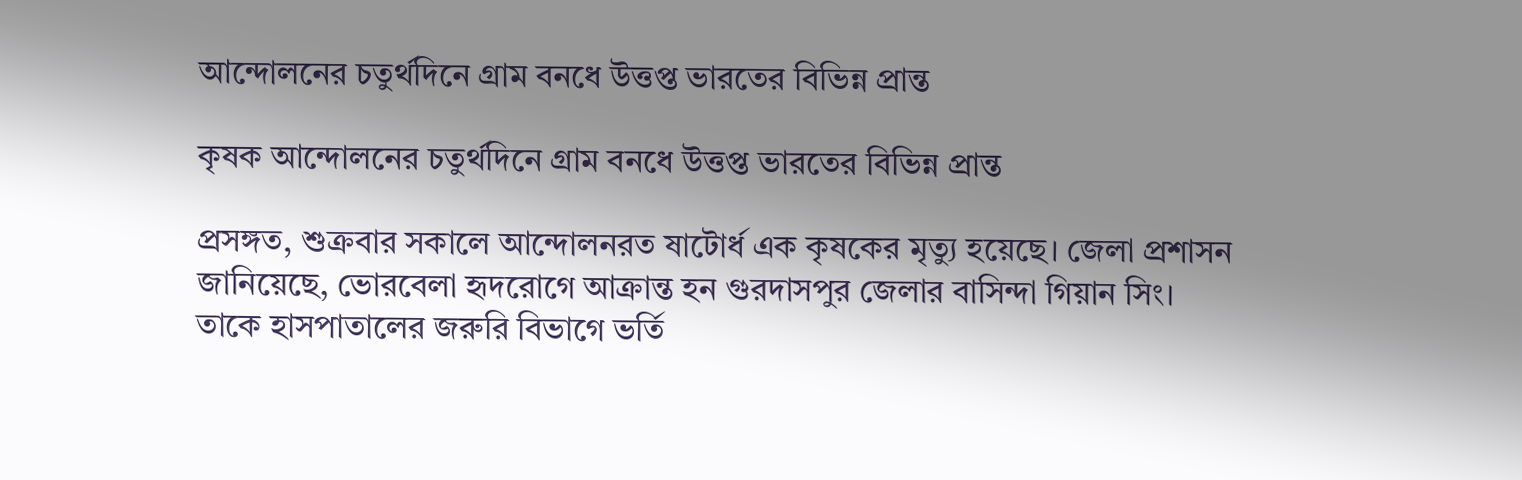আন্দোলনের চতুর্থদিনে গ্রাম বনধে উত্তপ্ত ভারতের বিভিন্ন প্রান্ত

কৃষক আন্দোলনের চতুর্থদিনে গ্রাম বনধে উত্তপ্ত ভারতের বিভিন্ন প্রান্ত

প্রসঙ্গত, শুক্রবার সকালে আন্দোলনরত ষাটোর্ধ এক কৃষকের মৃত্যু হয়েছে। জেলা প্রশাসন জানিয়েছে, ভোরবেলা হৃদরোগে আক্রান্ত হন গুরদাসপুর জেলার বাসিন্দা গিয়ান সিং। তাকে হাসপাতালের জরুরি বিভাগে ভর্তি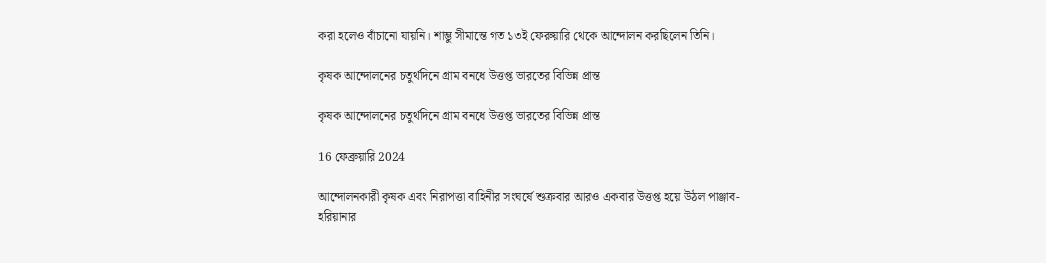করা হলেও বাঁচানো যায়নি। শাম্ভু সীমান্তে গত ১৩ই ফেরুয়ারি থেকে আন্দোলন করছিলেন তিনি।

কৃষক আন্দোলনের চতুর্থদিনে গ্রাম বনধে উত্তপ্ত ভারতের বিভিন্ন প্রান্ত

কৃষক আন্দোলনের চতুর্থদিনে গ্রাম বনধে উত্তপ্ত ভারতের বিভিন্ন প্রান্ত

16 ফেব্রুয়ারি 2024

আন্দোলনকারী কৃষক এবং নিরাপত্তা বাহিনীর সংঘর্ষে শুক্রবার আরও একবার উত্তপ্ত হয়ে উঠল পাঞ্জাব-হরিয়ানার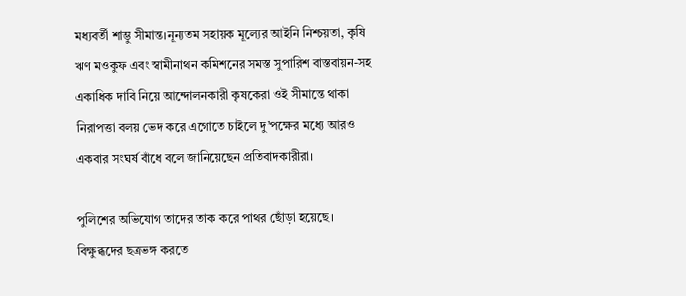মধ্যবর্তী শাম্ভু সীমান্ত।নূন্যতম সহায়ক মূল্যের আইনি নিশ্চয়তা, কৃষি ঋণ মওকুফ এবং স্বামীনাথন কমিশনের সমস্ত সুপারিশ বাস্তবায়ন-সহ একাধিক দাবি নিয়ে আন্দোলনকারী কৃষকেরা ওই সীমান্তে থাকা নিরাপত্তা বলয় ভেদ করে এগোতে চাইলে দু’পক্ষের মধ্যে আরও একবার সংঘর্ষ বাঁধে বলে জানিয়েছেন প্রতিবাদকারীরা।

পুলিশের অভিযোগ তাদের তাক করে পাথর ছোঁড়া হয়েছে। বিক্ষুব্ধদের ছত্রভঙ্গ করতে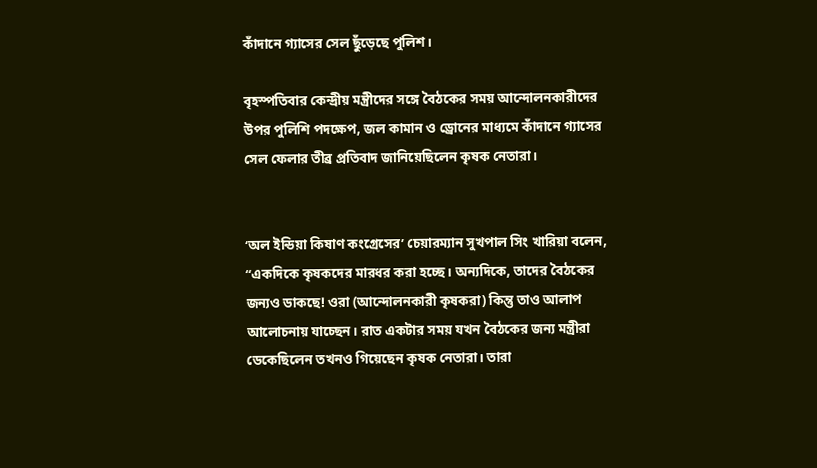কাঁদানে গ্যাসের সেল ছুঁড়েছে পুলিশ।

বৃহস্পতিবার কেন্দ্রীয় মন্ত্রীদের সঙ্গে বৈঠকের সময় আন্দোলনকারীদের উপর পুলিশি পদক্ষেপ, জল কামান ও ড্রোনের মাধ্যমে কাঁদানে গ্যাসের সেল ফেলার তীব্র প্রতিবাদ জানিয়েছিলেন কৃষক নেতারা।


‘অল ইন্ডিয়া কিষাণ কংগ্রেসের’ চেয়ারম্যান সুখপাল সিং খারিয়া বলেন, “একদিকে কৃষকদের মারধর করা হচ্ছে। অন্যদিকে, তাদের বৈঠকের জন্যও ডাকছে! ওরা (আন্দোলনকারী কৃষকরা) কিন্তু তাও আলাপ আলোচনায় যাচ্ছেন। রাত একটার সময় যখন বৈঠকের জন্য মন্ত্রীরা ডেকেছিলেন তখনও গিয়েছেন কৃষক নেতারা। তারা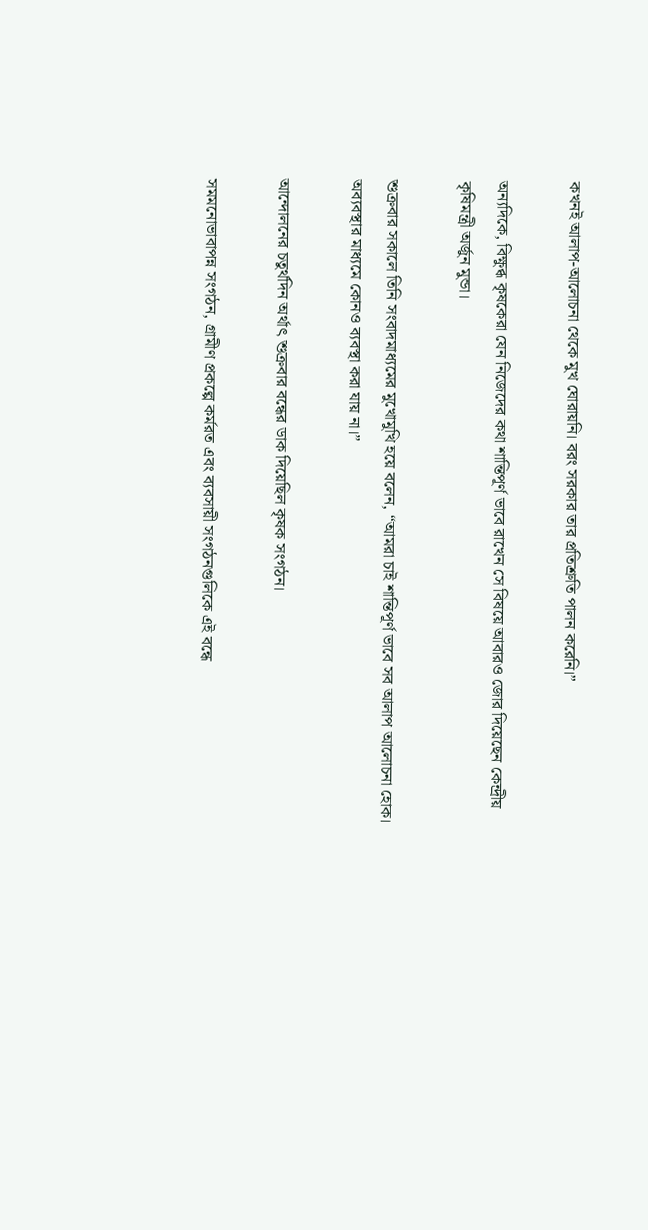কখনই আলাপ-আলোচনা থেকে মুখ ঘোরায়নি। বরং সরকার তার প্রতিশ্রুতি পালন করেনি।”

অন্যদিকে, বিক্ষুব্ধ কৃষকেরা যেন নিজেদের কথা শান্তিপূর্ণ ভাবে রাখেন সে বিষয়ে আবারও জোর দিয়েছেন কেন্দ্রীয় কৃষিমন্ত্রী অর্জুন মুন্ডা।

শুক্রবার সকালে তিনি সংবাদমাধ্যমের মুখোমুখি হয়ে বলেন, “আমরা চাই শান্তিপূর্ণ ভাবে সব আলাপ আলোচনা হোক। অব্যবস্থার মাধ্যমে কোনও ব্যবস্থা করা যায় না।”

আন্দোলনের চতুর্থদিন অর্থাৎ শুক্রবার বন্ধের ডাক দিয়েছিল কৃষক সংগঠন।

সমমনোভাবাপন্ন সংগঠন, গ্রামীণ প্রকল্পে কর্মরত এবং ব্যবসায়ী সংগঠনগুলিকে এই বন্ধে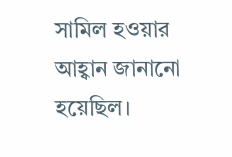সামিল হওয়ার আহ্বান জানানো হয়েছিল।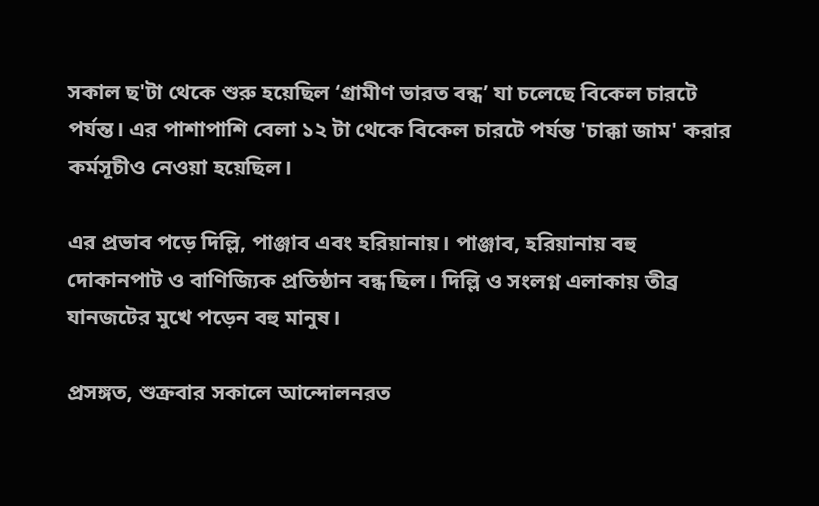সকাল ছ'টা থেকে শুরু হয়েছিল ‘গ্রামীণ ভারত বন্ধ’ যা চলেছে বিকেল চারটে পর্যন্ত। এর পাশাপাশি বেলা ১২ টা থেকে বিকেল চারটে পর্যন্ত 'চাক্কা জাম' করার কর্মসূচীও নেওয়া হয়েছিল।

এর প্রভাব পড়ে দিল্লি, পাঞ্জাব এবং হরিয়ানায়। পাঞ্জাব, হরিয়ানায় বহু দোকানপাট ও বাণিজ্যিক প্রতিষ্ঠান বন্ধ ছিল। দিল্লি ও সংলগ্ন এলাকায় তীব্র যানজটের মুখে পড়েন বহু মানুষ।

প্রসঙ্গত, শুক্রবার সকালে আন্দোলনরত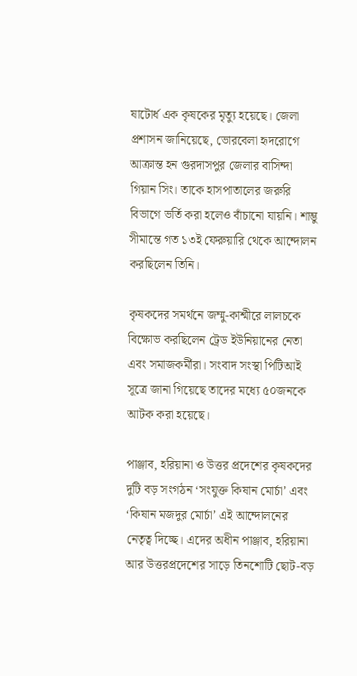ষাটোর্ধ এক কৃষকের মৃত্যু হয়েছে। জেলা প্রশাসন জানিয়েছে, ভোরবেলা হৃদরোগে আক্রান্ত হন গুরদাসপুর জেলার বাসিন্দা গিয়ান সিং। তাকে হাসপাতালের জরুরি বিভাগে ভর্তি করা হলেও বাঁচানো যায়নি। শাম্ভু সীমান্তে গত ১৩ই ফেরুয়ারি থেকে আন্দোলন করছিলেন তিনি।

কৃষকদের সমর্থনে জম্মু-কাশ্মীরে লালচকে বিক্ষোভ করছিলেন ট্রেড ইউনিয়ানের নেতা এবং সমাজকর্মীরা। সংবাদ সংস্থা পিটিআই সূত্রে জানা গিয়েছে তাদের মধ্যে ৫০জনকে আটক করা হয়েছে।

পাঞ্জাব, হরিয়ানা ও উত্তর প্রদেশের কৃষকদের দুটি বড় সংগঠন ‘সংযুক্ত কিষান মোর্চা’ এবং ‘কিষান মজদুর মোর্চা’ এই আন্দোলনের নেতৃত্ব দিচ্ছে। এদের অধীন পাঞ্জাব, হরিয়ানা আর উত্তরপ্রদেশের সাড়ে তিনশোটি ছোট-বড়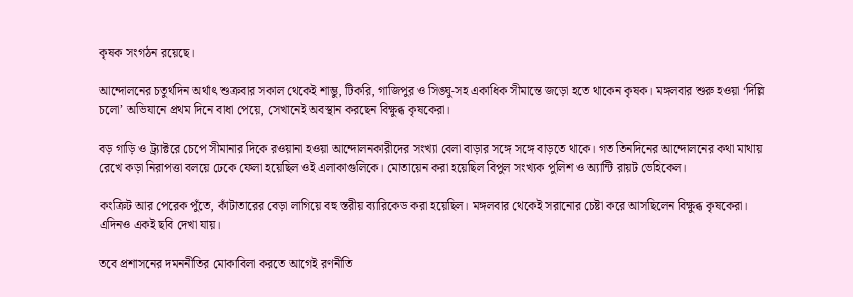কৃষক সংগঠন রয়েছে।

আন্দোলনের চতুর্থদিন অর্থাৎ শুক্রবার সকাল থেকেই শাম্ভু, টিকরি, গাজিপুর ও সিঙ্ঘু-সহ একাধিক সীমান্তে জড়ো হতে থাকেন কৃষক। মঙ্গলবার শুরু হওয়া ‘দিল্লি চলো’ অভিযানে প্রথম দিনে বাধা পেয়ে, সেখানেই অবস্থান করছেন বিক্ষুব্ধ কৃষকেরা।

বড় গাড়ি ও ট্র্যাক্টরে চেপে সীমানার দিকে রওয়ানা হওয়া আন্দোলনকারীদের সংখ্যা বেলা বাড়ার সঙ্গে সঙ্গে বাড়তে থাকে। গত তিনদিনের আন্দোলনের কথা মাথায় রেখে কড়া নিরাপত্তা বলয়ে ঢেকে ফেলা হয়েছিল ওই এলাকাগুলিকে। মোতায়েন করা হয়েছিল বিপুল সংখ্যক পুলিশ ও অ্যান্টি রায়ট ভেহিকেল।

কংক্রিট আর পেরেক পুঁতে, কাঁটাতারের বেড়া লাগিয়ে বহু স্তরীয় ব্যারিকেড করা হয়েছিল। মঙ্গলবার থেকেই সরানোর চেষ্টা করে আসছিলেন বিক্ষুব্ধ কৃষকেরা। এদিনও একই ছবি দেখা যায়।

তবে প্রশাসনের দমননীতির মোকাবিলা করতে আগেই রণনীতি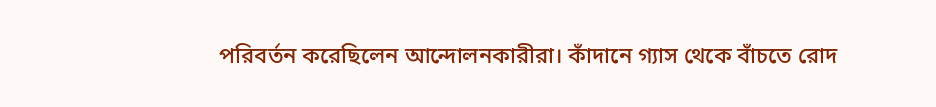পরিবর্তন করেছিলেন আন্দোলনকারীরা। কাঁদানে গ্যাস থেকে বাঁচতে রোদ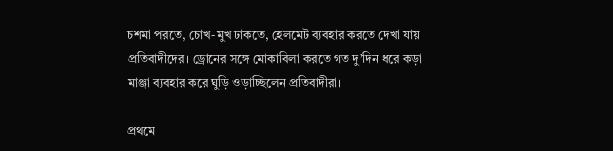চশমা পরতে, চোখ-মুখ ঢাকতে, হেলমেট ব্যবহার করতে দেখা যায় প্রতিবাদীদের। ড্রোনের সঙ্গে মোকাবিলা করতে গত দু’দিন ধরে কড়া মাঞ্জা ব্যবহার করে ঘুড়ি ওড়াচ্ছিলেন প্রতিবাদীরা।

প্রথমে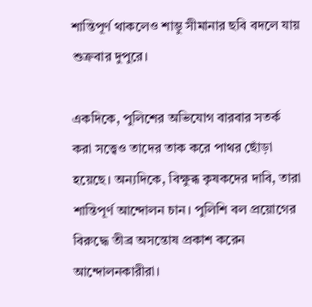শান্তিপূর্ণ থাকলেও শাম্ভু সীমানার ছবি বদলে যায় শুক্রবার দুপুরে।

একদিকে, পুলিশের অভিযোগ বারবার সতর্ক করা সত্ত্বেও তাদের তাক করে পাথর ছোঁড়া হয়েছে। অন্যদিকে, বিক্ষুব্ধ কৃষকদের দাবি, তারা শান্তিপূর্ণ আন্দোলন চান। পুলিশি বল প্রয়োগের বিরুদ্ধে তীব্র অসন্তোষ প্রকাশ করেন আন্দোলনকারীরা।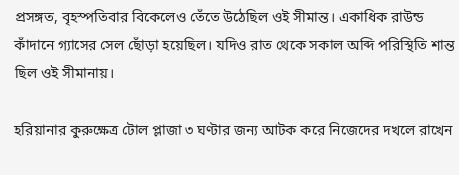প্রসঙ্গত, বৃহস্পতিবার বিকেলেও তেঁতে উঠেছিল ওই সীমান্ত। একাধিক রাউন্ড কাঁদানে গ্যাসের সেল ছোঁড়া হয়েছিল। যদিও রাত থেকে সকাল অব্দি পরিস্থিতি শান্ত ছিল ওই সীমানায়।

হরিয়ানার কুরুক্ষেত্র টোল প্লাজা ৩ ঘণ্টার জন্য আটক করে নিজেদের দখলে রাখেন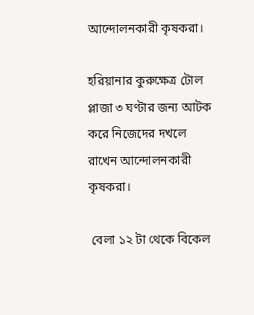আন্দোলনকারী কৃষকরা।

হরিয়ানার কুরুক্ষেত্র টোল প্লাজা ৩ ঘণ্টার জন্য আটক করে নিজেদের দখলে রাখেন আন্দোলনকারী কৃষকরা।

 বেলা ১২ টা থেকে বিকেল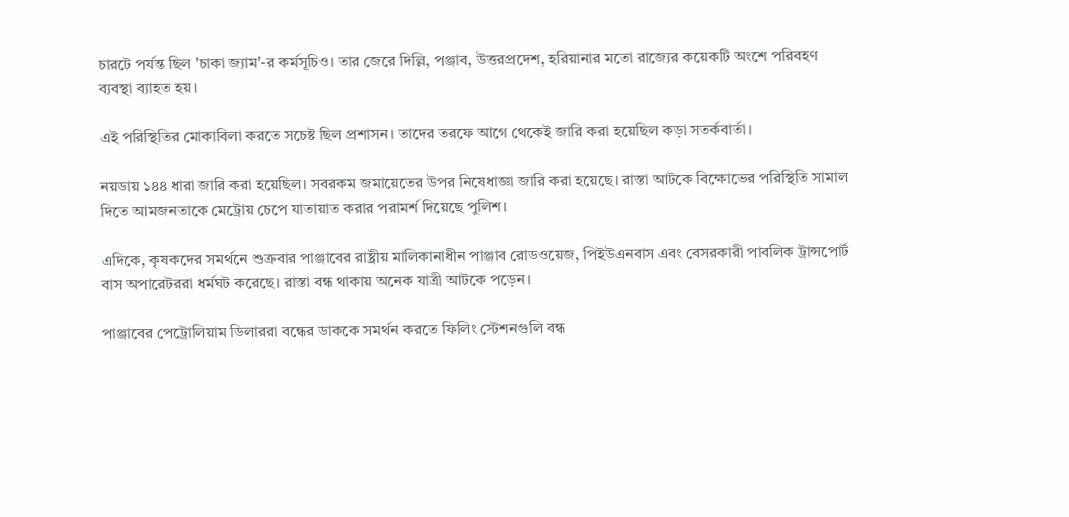চারটে পর্যন্ত ছিল 'চাকা জ্যাম'-র কর্মসূচিও। তার জেরে দিল্লি, পঞ্জাব, উত্তরপ্রদেশ, হরিয়ানার মতো রাজ্যের কয়েকটি অংশে পরিবহণ ব্যবস্থা ব্যাহত হয়।

এই পরিস্থিতির মোকাবিলা করতে সচেষ্ট ছিল প্রশাসন। তাদের তরফে আগে থেকেই জারি করা হয়েছিল কড়া সতর্কবার্তা।

নয়ডায় ১৪৪ ধারা জারি করা হয়েছিল। সবরকম জমায়েতের উপর নিষেধাজ্ঞা জারি করা হয়েছে। রাস্তা আটকে বিক্ষোভের পরিস্থিতি সামাল দিতে আমজনতাকে মেট্রোয় চেপে যাতায়াত করার পরামর্শ দিয়েছে পুলিশ।

এদিকে, কৃষকদের সমর্থনে শুক্রবার পাঞ্জাবের রাষ্ট্রীয় মালিকানাধীন পাঞ্জাব রোডওয়েজ, পিইউএনবাস এবং বেসরকারী পাবলিক ট্রান্সপোর্ট বাস অপারেটররা ধর্মঘট করেছে। রাস্তা বন্ধ থাকায় অনেক যাত্রী আটকে পড়েন।

পাঞ্জাবের পেট্রোলিয়াম ডিলাররা বন্ধের ডাককে সমর্থন করতে ফিলিং স্টেশনগুলি বন্ধ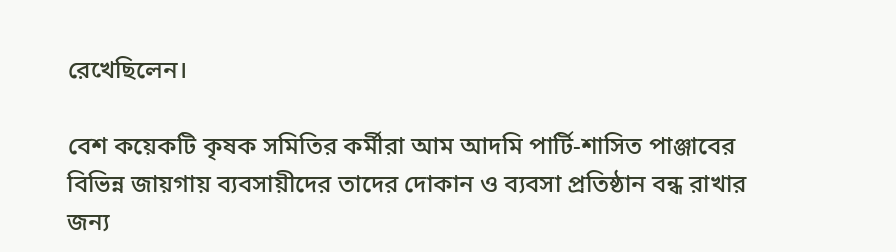রেখেছিলেন।

বেশ কয়েকটি কৃষক সমিতির কর্মীরা আম আদমি পার্টি-শাসিত পাঞ্জাবের বিভিন্ন জায়গায় ব্যবসায়ীদের তাদের দোকান ও ব্যবসা প্রতিষ্ঠান বন্ধ রাখার জন্য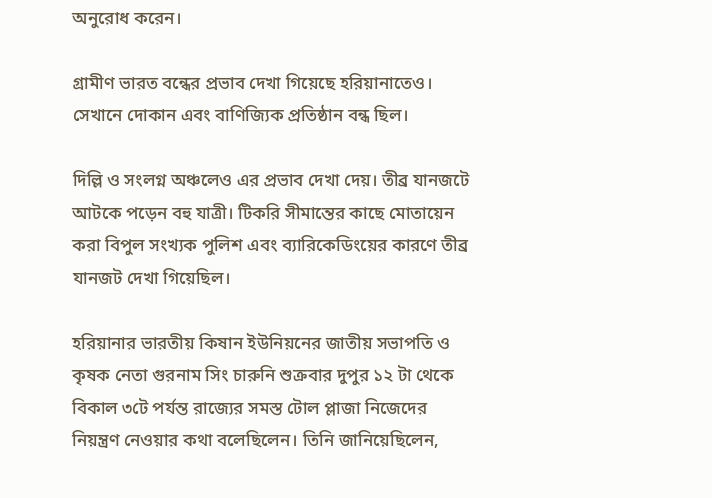অনুরোধ করেন।

গ্রামীণ ভারত বন্ধের প্রভাব দেখা গিয়েছে হরিয়ানাতেও। সেখানে দোকান এবং বাণিজ্যিক প্রতিষ্ঠান বন্ধ ছিল।

দিল্লি ও সংলগ্ন অঞ্চলেও এর প্রভাব দেখা দেয়। তীব্র যানজটে আটকে পড়েন বহু যাত্রী। টিকরি সীমান্তের কাছে মোতায়েন করা বিপুল সংখ্যক পুলিশ এবং ব্যারিকেডিংয়ের কারণে তীব্র যানজট দেখা গিয়েছিল।

হরিয়ানার ভারতীয় কিষান ইউনিয়নের জাতীয় সভাপতি ও কৃষক নেতা গুরনাম সিং চারুনি শুক্রবার দুপুর ১২ টা থেকে বিকাল ৩টে পর্যন্ত রাজ্যের সমস্ত টোল প্লাজা নিজেদের নিয়ন্ত্রণ নেওয়ার কথা বলেছিলেন। তিনি জানিয়েছিলেন,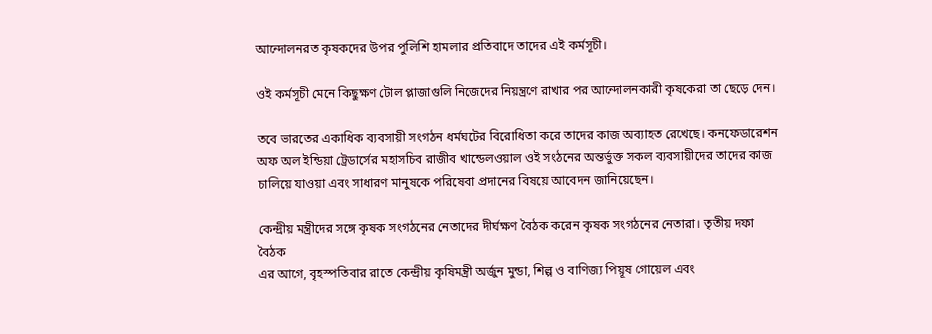আন্দোলনরত কৃষকদের উপর পুলিশি হামলার প্রতিবাদে তাদের এই কর্মসূচী।

ওই কর্মসূচী মেনে কিছুক্ষণ টোল প্লাজাগুলি নিজেদের নিয়ন্ত্রণে রাখার পর আন্দোলনকারী কৃষকেরা তা ছেড়ে দেন।

তবে ভারতের একাধিক ব্যবসায়ী সংগঠন ধর্মঘটের বিরোধিতা করে তাদের কাজ অব্যাহত রেখেছে। কনফেডারেশন অফ অল ইন্ডিয়া ট্রেডার্সের মহাসচিব রাজীব খান্ডেলওয়াল ওই সংঠনের অন্তর্ভুক্ত সকল ব্যবসায়ীদের তাদের কাজ চালিয়ে যাওয়া এবং সাধারণ মানুষকে পরিষেবা প্রদানের বিষয়ে আবেদন জানিয়েছেন।

কেন্দ্রীয় মন্ত্রীদের সঙ্গে কৃষক সংগঠনের নেতাদের দীর্ঘক্ষণ বৈঠক করেন কৃষক সংগঠনের নেতারা। তৃতীয় দফা বৈঠক
এর আগে, বৃহস্পতিবার রাতে কেন্দ্রীয় কৃষিমন্ত্রী অর্জুন মুন্ডা, শিল্প ও বাণিজ্য পিয়ূষ গোয়েল এবং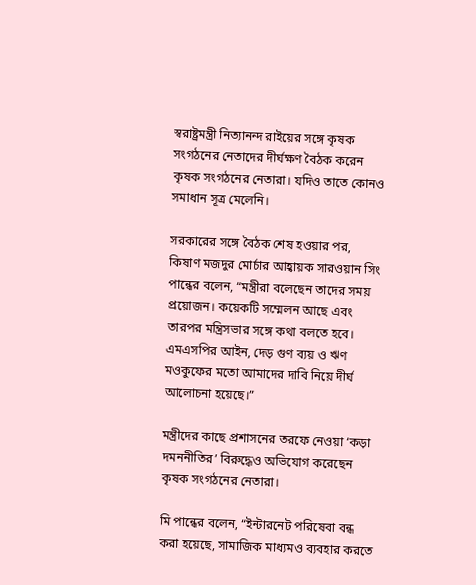স্বরাষ্ট্রমন্ত্রী নিত্যানন্দ রাইয়ের সঙ্গে কৃষক সংগঠনের নেতাদের দীর্ঘক্ষণ বৈঠক করেন কৃষক সংগঠনের নেতারা। যদিও তাতে কোনও সমাধান সূত্র মেলেনি।

সরকারের সঙ্গে বৈঠক শেষ হওয়ার পর, কিষাণ মজদুর মোর্চার আহ্বায়ক সারওয়ান সিং পান্ধের বলেন, “মন্ত্রীরা বলেছেন তাদের সময় প্রয়োজন। কয়েকটি সম্মেলন আছে এবং তারপর মন্ত্রিসভার সঙ্গে কথা বলতে হবে। এমএসপির আইন, দেড় গুণ ব্যয় ও ঋণ মওকুফের মতো আমাদের দাবি নিয়ে দীর্ঘ আলোচনা হয়েছে।”

মন্ত্রীদের কাছে প্রশাসনের তরফে নেওয়া ‘কড়া দমননীতির’ বিরুদ্ধেও অভিযোগ করেছেন কৃষক সংগঠনের নেতারা।

মি পান্ধের বলেন, “ইন্টারনেট পরিষেবা বন্ধ করা হয়েছে, সামাজিক মাধ্যমও ব্যবহার করতে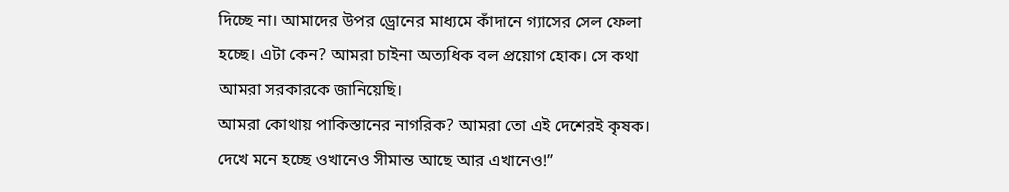দিচ্ছে না। আমাদের উপর ড্রোনের মাধ্যমে কাঁদানে গ্যাসের সেল ফেলা হচ্ছে। এটা কেন? আমরা চাইনা অত্যধিক বল প্রয়োগ হোক। সে কথা আমরা সরকারকে জানিয়েছি।
আমরা কোথায় পাকিস্তানের নাগরিক? আমরা তো এই দেশেরই কৃষক। দেখে মনে হচ্ছে ওখানেও সীমান্ত আছে আর এখানেও!”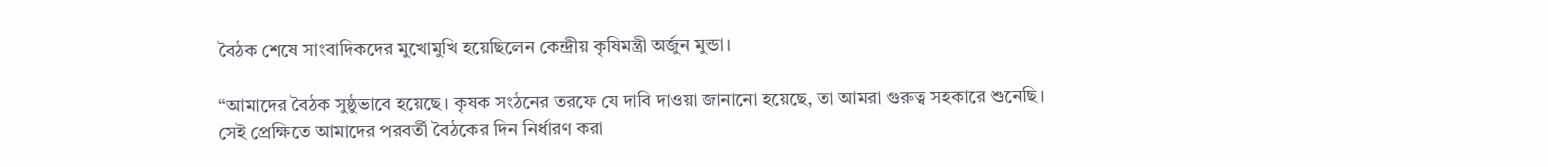বৈঠক শেষে সাংবাদিকদের মুখোমুখি হয়েছিলেন কেন্দ্রীয় কৃষিমন্ত্রী অর্জুন মুন্ডা।

“আমাদের বৈঠক সুষ্ঠুভাবে হয়েছে। কৃষক সংঠনের তরফে যে দাবি দাওয়া জানানো হয়েছে, তা আমরা গুরুত্ব সহকারে শুনেছি। সেই প্রেক্ষিতে আমাদের পরবর্তী বৈঠকের দিন নির্ধারণ করা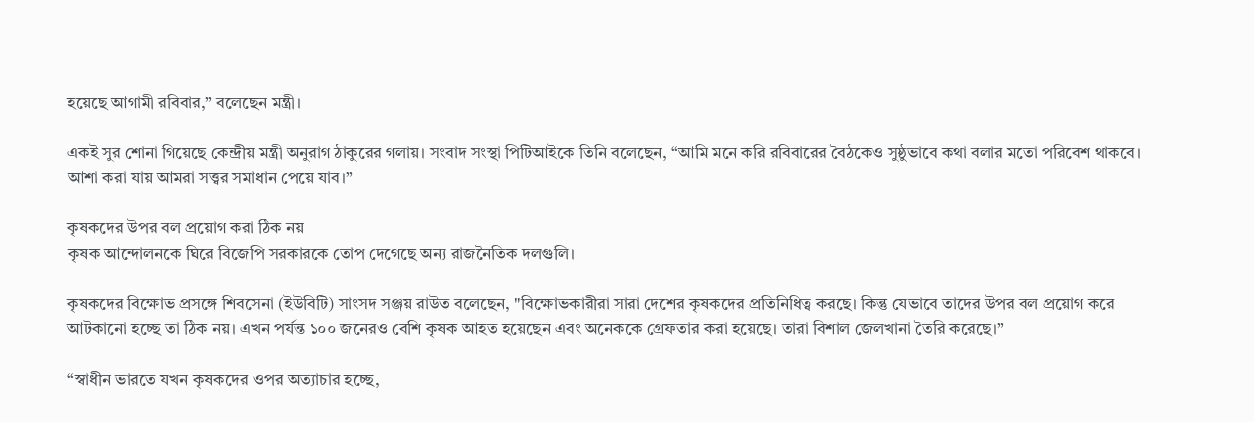হয়েছে আগামী রবিবার,” বলেছেন মন্ত্রী।

একই সুর শোনা গিয়েছে কেন্দ্রীয় মন্ত্রী অনুরাগ ঠাকুরের গলায়। সংবাদ সংস্থা পিটিআইকে তিনি বলেছেন, “আমি মনে করি রবিবারের বৈঠকেও সুষ্ঠুভাবে কথা বলার মতো পরিবেশ থাকবে। আশা করা যায় আমরা সত্ত্বর সমাধান পেয়ে যাব।”

কৃষকদের উপর বল প্রয়োগ করা ঠিক নয়
কৃষক আন্দোলনকে ঘিরে বিজেপি সরকারকে তোপ দেগেছে অন্য রাজনৈতিক দলগুলি।

কৃষকদের বিক্ষোভ প্রসঙ্গে শিবসেনা (ইউবিটি) সাংসদ সঞ্জয় রাউত বলেছেন, "বিক্ষোভকারীরা সারা দেশের কৃষকদের প্রতিনিধিত্ব করছে। কিন্তু যেভাবে তাদের উপর বল প্রয়োগ করে আটকানো হচ্ছে তা ঠিক নয়। এখন পর্যন্ত ১০০ জনেরও বেশি কৃষক আহত হয়েছেন এবং অনেককে গ্রেফতার করা হয়েছে। তারা বিশাল জেলখানা তৈরি করেছে।”

“স্বাধীন ভারতে যখন কৃষকদের ওপর অত্যাচার হচ্ছে,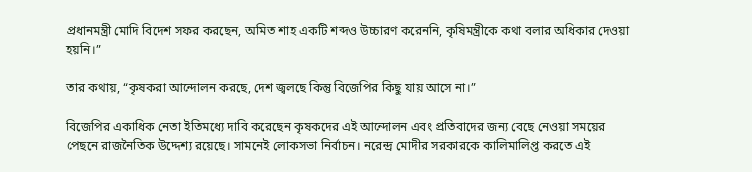প্রধানমন্ত্রী মোদি বিদেশ সফর করছেন, অমিত শাহ একটি শব্দও উচ্চারণ করেননি, কৃষিমন্ত্রীকে কথা বলার অধিকার দেওয়া হয়নি।”

তার কথায়, “কৃষকরা আন্দোলন করছে, দেশ জ্বলছে কিন্তু বিজেপির কিছু যায় আসে না।”

বিজেপির একাধিক নেতা ইতিমধ্যে দাবি করেছেন কৃষকদের এই আন্দোলন এবং প্রতিবাদের জন্য বেছে নেওয়া সময়ের পেছনে রাজনৈতিক উদ্দেশ্য রয়েছে। সামনেই লোকসভা নির্বাচন। নরেন্দ্র মোদীর সরকারকে কালিমালিপ্ত করতে এই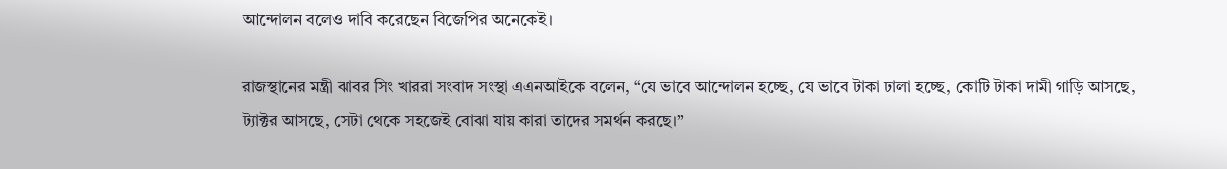আন্দোলন বলেও দাবি করেছেন বিজেপির অনেকেই।

রাজস্থানের মন্ত্রী ঝাবর সিং খাররা সংবাদ সংস্থা এএনআইকে বলেন, “যে ভাবে আন্দোলন হচ্ছে, যে ভাবে টাকা ঢালা হচ্ছে, কোটি টাকা দামী গাড়ি আসছে, ট্যাক্টর আসছে, সেটা থেকে সহজেই বোঝা যায় কারা তাদের সমর্থন করছে।”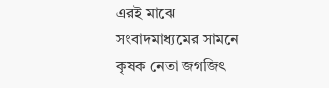এরই মাঝে সংবাদমাধ্যমের সামনে কৃষক নেতা জগজিৎ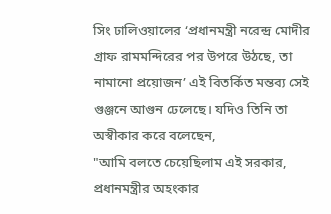সিং ঢালিওয়ালের ‘প্রধানমন্ত্রী নরেন্দ্র মোদীর গ্রাফ রামমন্দিরের পর উপরে উঠছে, তা নামানো প্রয়োজন’ এই বিতর্কিত মন্তব্য সেই গুঞ্জনে আগুন ঢেলেছে। যদিও তিনি তা অস্বীকার করে বলেছেন,
"আমি বলতে চেয়েছিলাম এই সরকার, প্রধানমন্ত্রীর অহংকার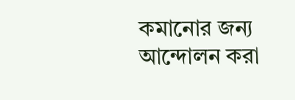কমানোর জন্য আন্দোলন করা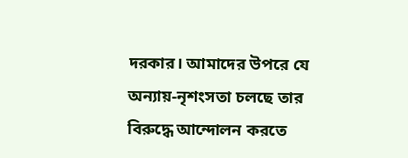দরকার। আমাদের উপরে যে অন্যায়-নৃশংসতা চলছে তার বিরুদ্ধে আন্দোলন করতে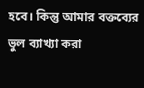হবে। কিন্তু আমার বক্তব্যের ভুল ব্যাখ্যা করা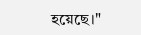হয়েছে।"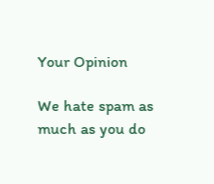Your Opinion

We hate spam as much as you do